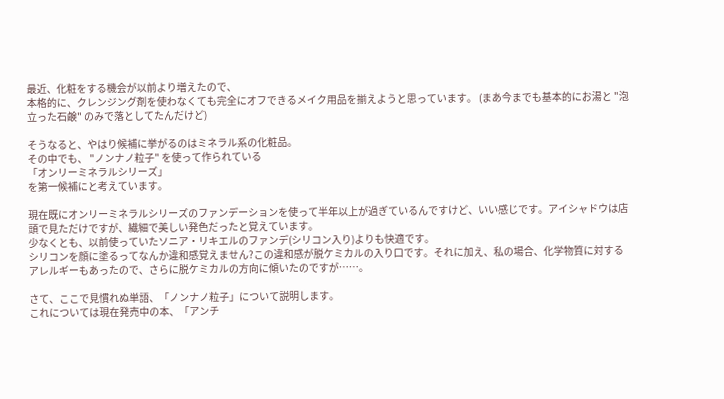最近、化粧をする機会が以前より増えたので、
本格的に、クレンジング剤を使わなくても完全にオフできるメイク用品を揃えようと思っています。 (まあ今までも基本的にお湯と "泡立った石鹸" のみで落としてたんだけど)

そうなると、やはり候補に挙がるのはミネラル系の化粧品。
その中でも、 "ノンナノ粒子" を使って作られている
「オンリーミネラルシリーズ」
を第一候補にと考えています。

現在既にオンリーミネラルシリーズのファンデーションを使って半年以上が過ぎているんですけど、いい感じです。アイシャドウは店頭で見ただけですが、繊細で美しい発色だったと覚えています。
少なくとも、以前使っていたソニア・リキエルのファンデ(シリコン入り)よりも快適です。
シリコンを顔に塗るってなんか違和感覚えません?この違和感が脱ケミカルの入り口です。それに加え、私の場合、化学物質に対するアレルギーもあったので、さらに脱ケミカルの方向に傾いたのですが……。

さて、ここで見慣れぬ単語、「ノンナノ粒子」について説明します。
これについては現在発売中の本、「アンチ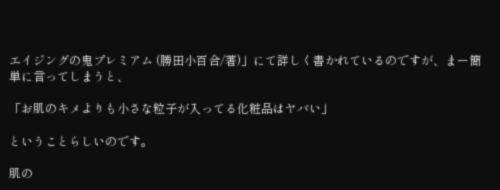エイジングの鬼プレミアム (勝田小百合/著)」にて詳しく書かれているのですが、まー簡単に言ってしまうと、

「お肌のキメよりも小さな粒子が入ってる化粧品はヤバい」

ということらしいのです。

肌の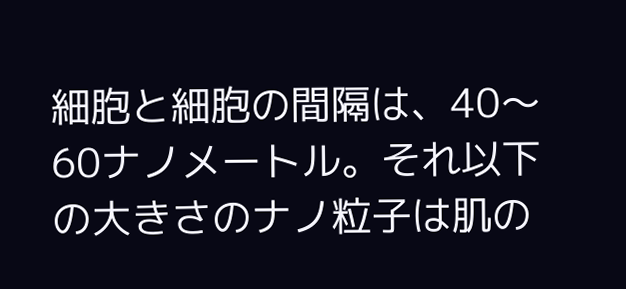細胞と細胞の間隔は、40〜60ナノメートル。それ以下の大きさのナノ粒子は肌の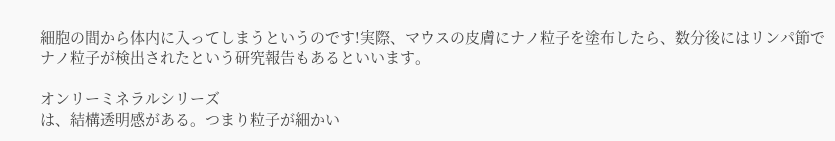細胞の間から体内に入ってしまうというのです!実際、マウスの皮膚にナノ粒子を塗布したら、数分後にはリンパ節でナノ粒子が検出されたという研究報告もあるといいます。

オンリーミネラルシリーズ
は、結構透明感がある。つまり粒子が細かい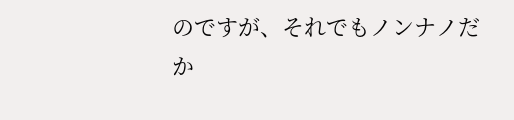のですが、それでもノンナノだか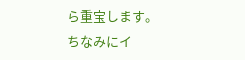ら重宝します。
ちなみにイ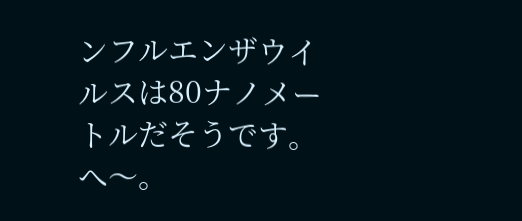ンフルエンザウイルスは80ナノメートルだそうです。へ〜。